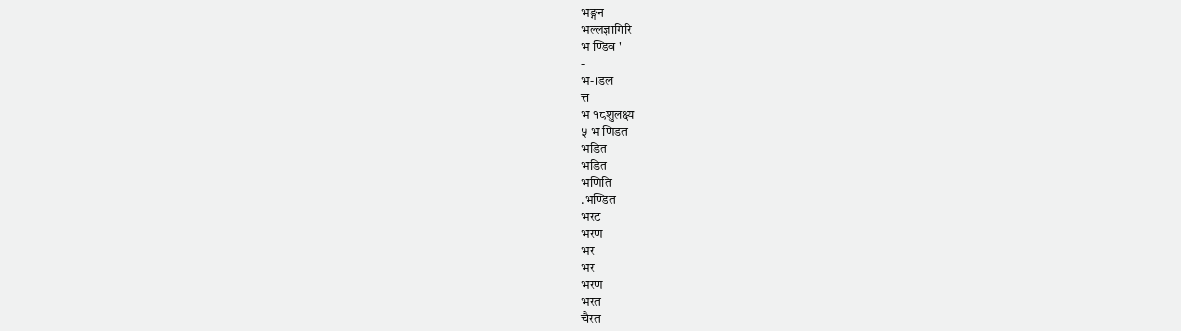भङ्गन
भल्लज्ञागिरि
भ ण्डिव '
-
भ-।डल
त्त
भ १८शुलक्ष्य
५ भ णिडत
भडित
भडित
भणिति
.भण्डित
भरट
भरण
भर
भर
भरण
भरत
चैरत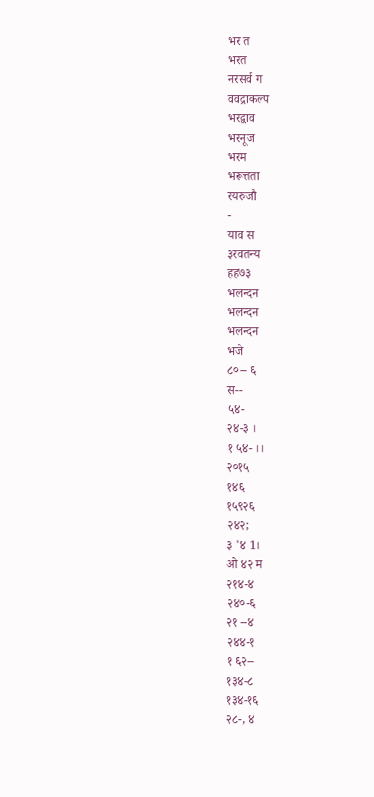भर त
भरत
नरसर्व ग
ववद्राकल्प
भरद्वाव
भरनूज
भरम
भरूत्तता
रयरुजौ
-
याव स
३रवतन्य
हह७३
भलन्दन
भलन्दन
भलन्दन
भजे
८०-- ६
स--
५४-
२४-३ ।
१ ५४- ।।
२०१५
१४६
१५९२६
२४२;
३ '४ 1।
ओ ४२ म
२१४-४
२४०-६
२१ --४
२४४-१
१ ६२--
१३४-८
१३४-१६
२८-, ४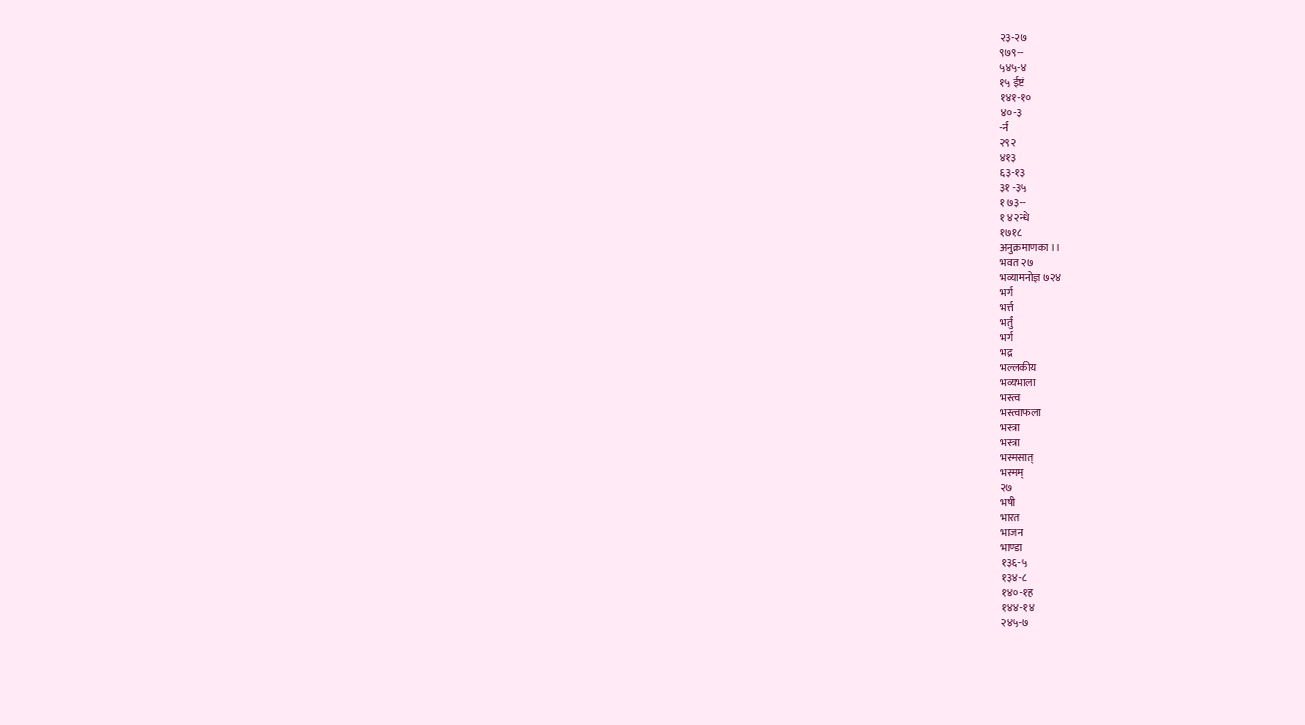२३-२७
९७९--
५४५-४
१५ ईष्टं
१४१-१०
४०-३
-र्न
२९२
४१३
६३-१३
३१ -३५
१ ७३--
१ ४२न्धे
१७१८
अनुक्रमाणका ।।
भवत २७
भव्यामनोज्ञ ७२४
भर्ग
भर्त्त
भर्तुं
भर्ग
भद्र
भल्लकीय
भव्यभाला
भस्त्व
भस्त्वाफला
भस्त्रा
भस्त्रा
भस्मसात्
भस्मम्
२७
भषी
भारत
भाजन
भाण्डा
१३६-५
१३४-८
१४०-१ह
१४४-१४
२४५-७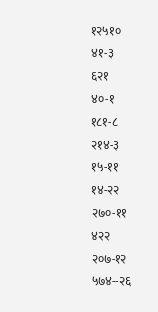१२५१०
४१-३
६२१
४०-१
१८१-८
२१४-३
१५-११
१४-२२
२७०-११
४२२
२०७-१२
५७४--२६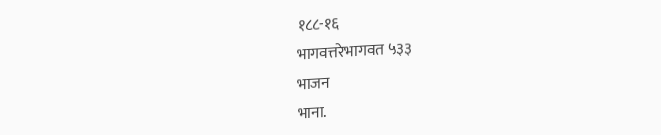१८८-१६
भागवत्तरेभागवत ५३३
भाजन
भाना.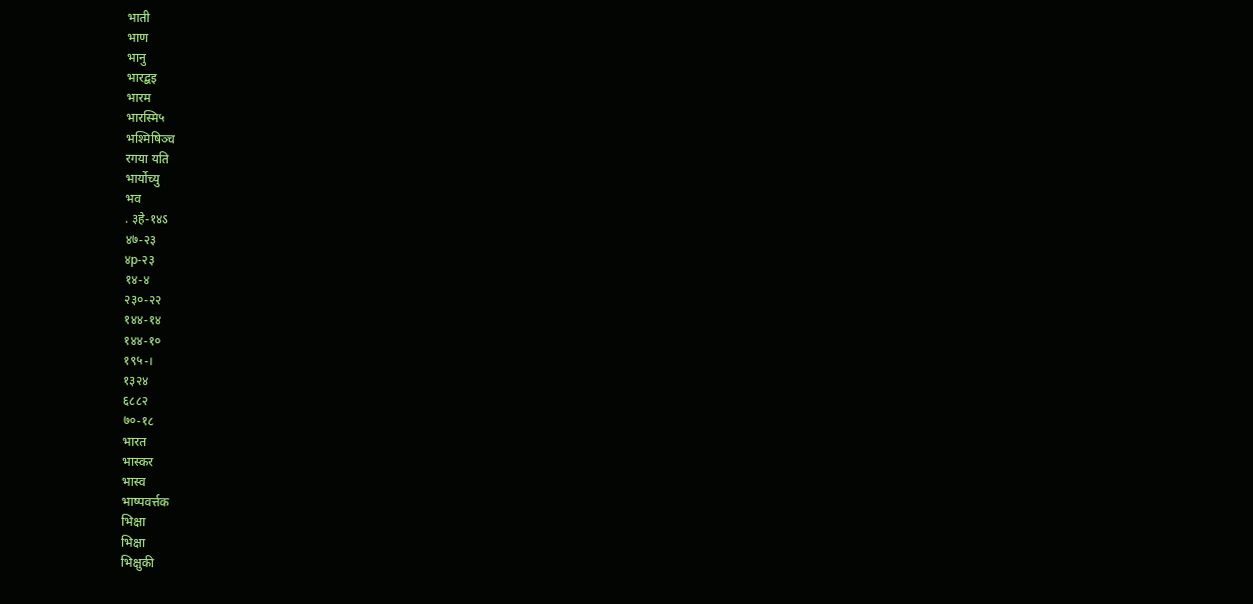भाती
भाण
भानु
भारद्बइ
भारम
भारस्मि५
भश्मिषिञ्च
रगया यति
भार्योच्यु
भव
. ३हे-१४ऽ
४७-२३
४p-२३
१४-४
२३०-२२
१४४-१४
१४४-१०
१९५-।
१३२४
६८८२
७०-१८
भारत
भास्कर
भास्व
भाष्पवर्त्तक
भिक्षा
भिक्षा
भिक्षुकी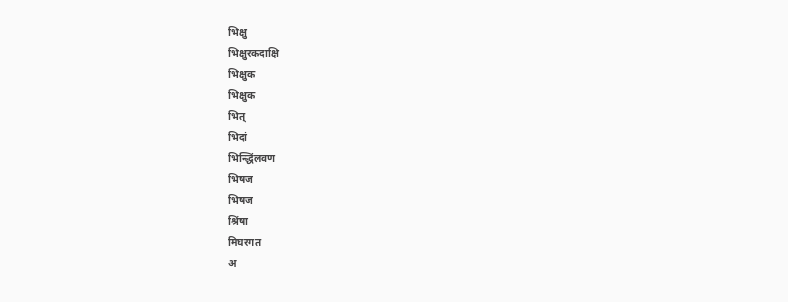भिक्षु
भिक्षुरकदाक्षि
भिक्षुक
भिक्षुक
भित्
भिदां
भिन्द्धिंलवण
भिषज
भिषज
श्रिंषा
मिघरगत
अ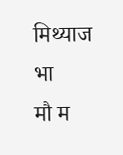मिथ्याज
भा
मौ म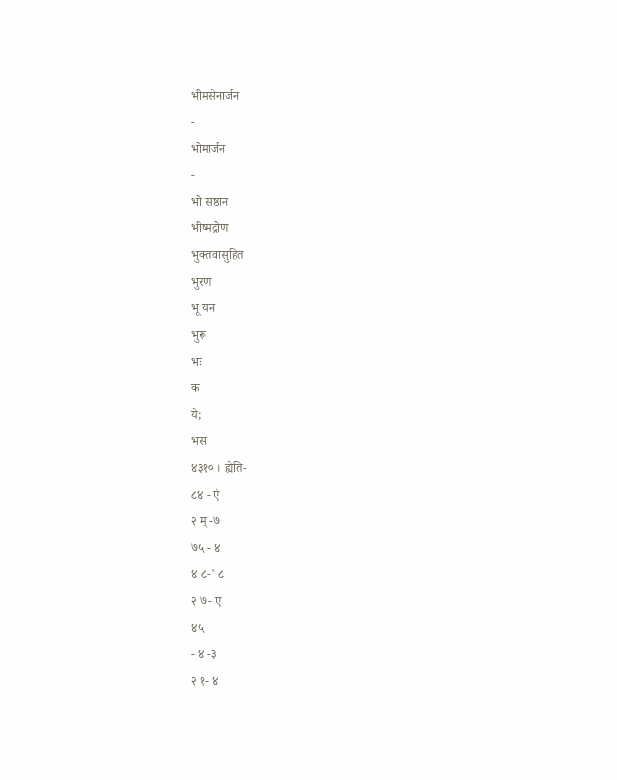भीमसेनार्जन
-
भोमार्जन
-
भो सष्ठान
भीष्मद्रोण
भुक्तवासुहित
भुरण
भू यन
भुरू
भः
क
ये;
भस
४३१० । ह्येति-
८४ - एं
२ म् -७
७५ - ४
४ ८-' ८
२ ७- ए
४५
- ४ -३
२ १- ४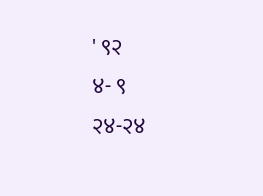' ९२
४- ९
२४-२४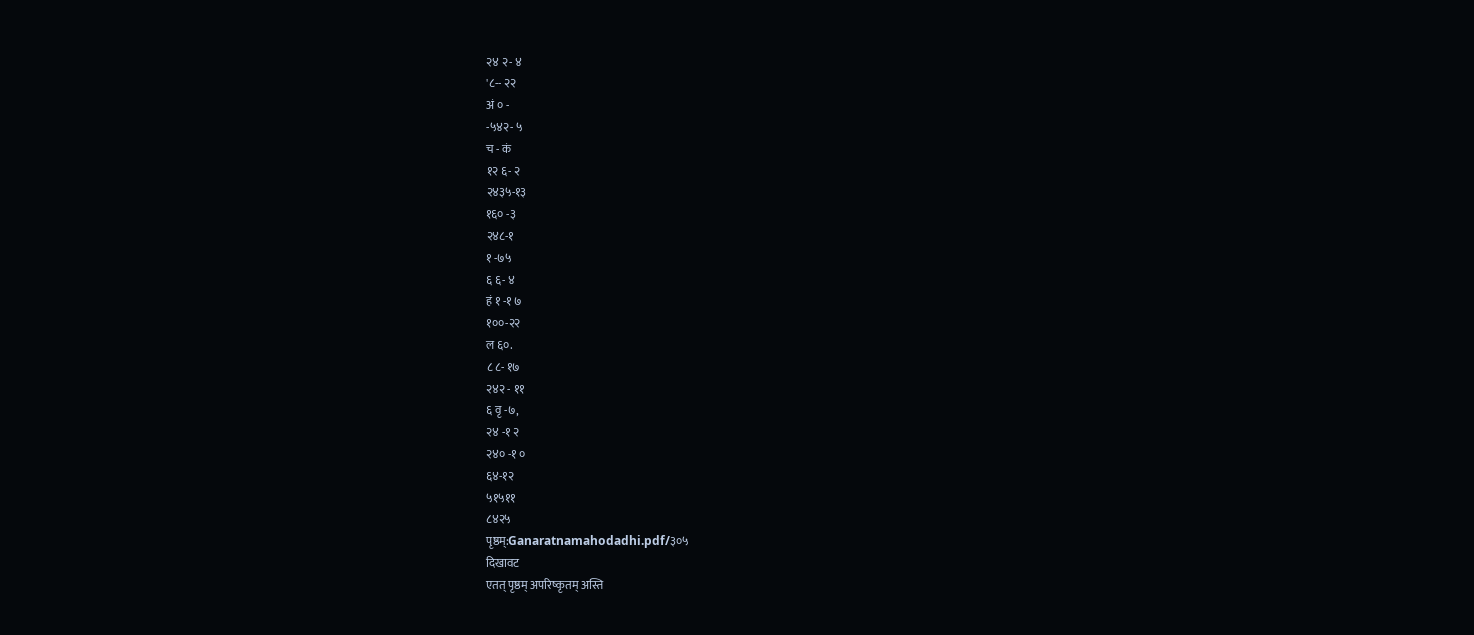२४ २- ४
'८-- २२
अं ० -
-५४२- ५
च - कं
१२ ६- २
२४३५-१३
१६० -३
२४८-१
१ -७५
६ ६- ४
हं १ -१ ७
१००-२२
ल ६०.
८ ८- १७
२४२ - ११
६ वृ -७,
२४ -१ २
२४० -१ ०
६४-१२
५१५११
८४२५
पृष्ठम्:Ganaratnamahodadhi.pdf/३०५
दिखावट
एतत् पृष्ठम् अपरिष्कृतम् अस्ति